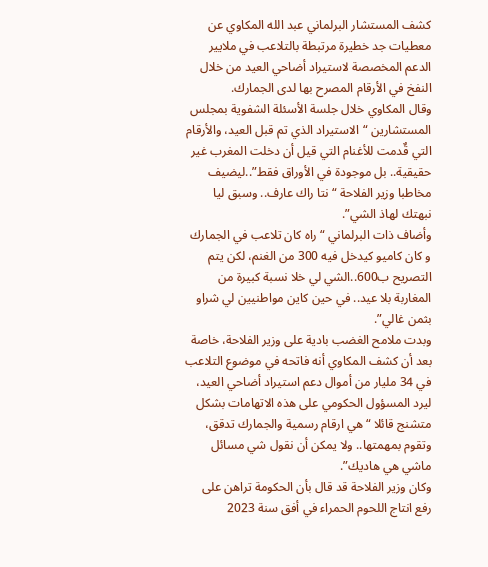كشف المستشار البرلماني عبد الله المكاوي عن معطيات جد خطيرة مرتبطة بالتلاعب في ملايير الدعم المخصصة لاستيراد أضاحي العيد من خلال النفخ في الأرقام المصرح بها لدى الجمارك.
وقال المكاوي خلال جلسة الأسئلة الشفوية بمجلس المستشارين “الاستيراد الذي تم قبل العيد، والأرقام التي قٌدمت للأغنام التي قيل أن دخلت المغرب غير حقيقية.. بل موجودة في الأوراق فقط”..ليضيف مخاطبا وزير الفلاحة “نتا راك عارف.. وسبق ليا نبهتك لهاذ الشي”.
وأضاف ذات البرلماني “راه كان تلاعب في الجمارك و كان كاميو كيدخل فيه 300 من الغنم، لكن يتم التصريح ب600..الشي لي خلا نسبة كبيرة من المغاربة بلا عيد.. في حين كاين مواطنيين لي شراو بثمن غالي”.
وبدت ملامح الغضب بادية على وزير الفلاحة، خاصة بعد أن كشف المكاوي أنه فاتحه في موضوع التلاعب في 34 مليار من أموال دعم استيراد أضاحي العيد، ليرد المسؤول الحكومي على هذه الاتهامات بشكل متشنج قائلا “هي ارقام رسمية والجمارك تدقق، وتقوم بمهمتها.. ولا يمكن أن نقول شي مسائل ماشي هي هاديك”.
وكان وزير الفلاحة قد قال بأن الحكومة تراهن على رفع انتاج اللحوم الحمراء في أفق سنة 2023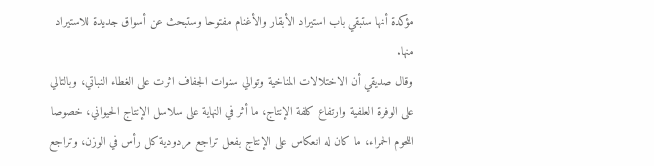مؤكدة أنها ستبقي باب استيراد الأبقار والأغنام مفتوحا وستبحث عن أسواق جديدة للاستيراد منها.
وقال صديقي أن الاختلالات المناخية وتوالي سنوات الجفاف اثرت على الغطاء النباتي، وبالتالي على الوفرة العلفية وارتفاع كلفة الإنتاج، ما أثر في النهاية على سلاسل الإنتاج الحيواني، خصوصا اللحوم الحمراء، ما كان له انعكاس على الإنتاج بفعل تراجع مردودية كل رأس في الوزن، وتراجع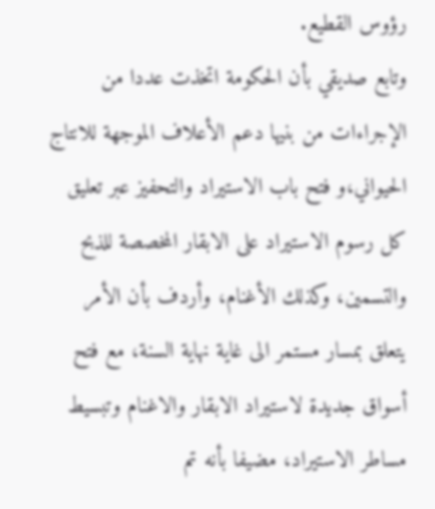رؤوس القطيع.
وتابع صديقي بأن الحكومة اتخذت عددا من الإجراءات من بنيها دعم الأعلاف الموجهة للانتاج الحيواني،و فتح باب الاستيراد والتحفيز عبر تعليق كل رسوم الاستيراد على الابقار المخصصة للذبح والتسمين، وكذلك الأغنام، وأردف بأن الأمر يتعلق بمسار مستمر الى غاية نهاية السنة، مع فتح أسواق جديدة لاستيراد الابقار والاغنام وتبسيط مساطر الاستيراد، مضيفا بأنه تم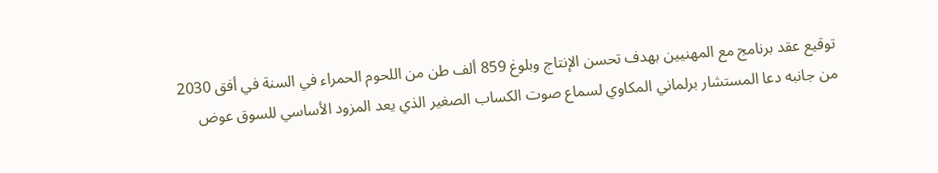توقيع عقد برنامج مع المهنيين بهدف تحسن الإنتاج وبلوغ 859 ألف طن من اللحوم الحمراء في السنة في أفق 2030
من جانبه دعا المستشار برلماني المكاوي لسماع صوت الكساب الصغير الذي يعد المزود الأساسي للسوق عوض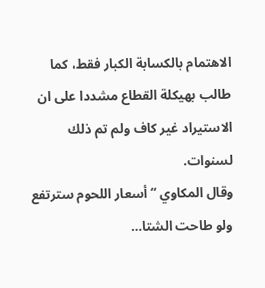الاهتمام بالكسابة الكبار فقط، كما طالب بهيكلة القطاع مشددا على ان الاستيراد غير كاف ولم تم ذلك لسنوات.
وقال المكاوي “أسعار اللحوم سترتفع ولو طاحت الشتا…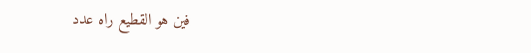فين هو القطيع راه عدد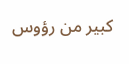كبير من رؤوس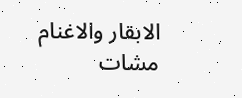الابقار والاغنام مشات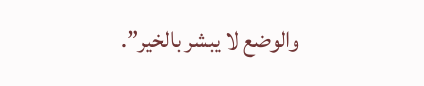والوضع لا يبشر بالخير”.